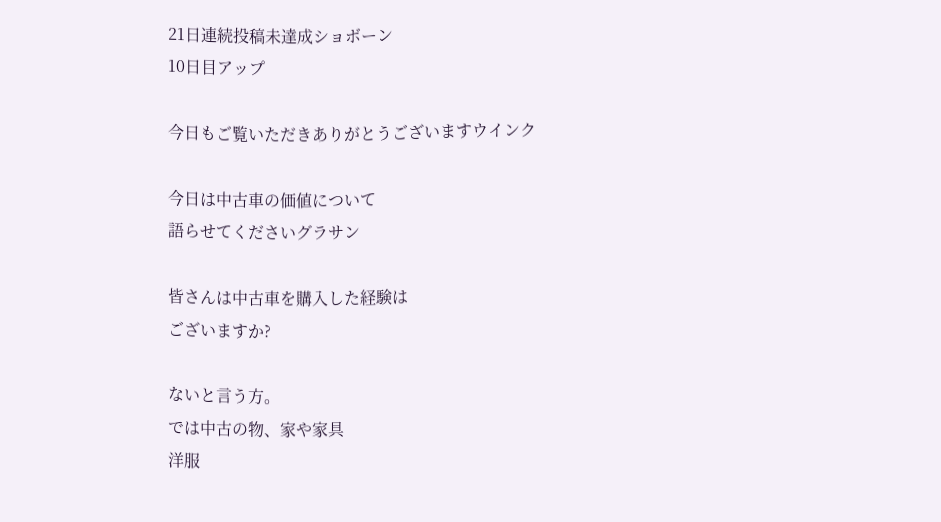21日連続投稿未達成ショボーン
10日目アップ

今日もご覧いただきありがとうございますウインク

今日は中古車の価値について
語らせてくださいグラサン

皆さんは中古車を購入した経験は
ございますか?

ないと言う方。
では中古の物、家や家具
洋服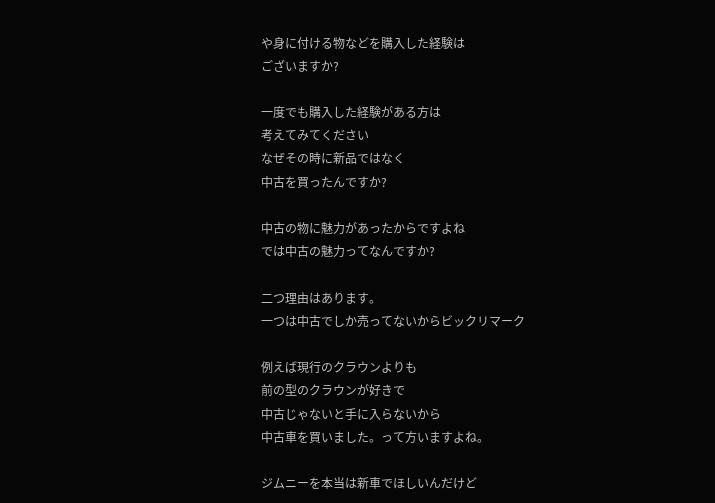や身に付ける物などを購入した経験は
ございますか?

一度でも購入した経験がある方は
考えてみてください
なぜその時に新品ではなく
中古を買ったんですか?

中古の物に魅力があったからですよね
では中古の魅力ってなんですか?

二つ理由はあります。
一つは中古でしか売ってないからビックリマーク

例えば現行のクラウンよりも
前の型のクラウンが好きで
中古じゃないと手に入らないから
中古車を買いました。って方いますよね。

ジムニーを本当は新車でほしいんだけど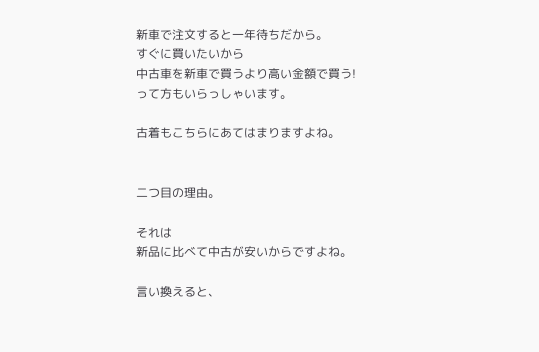新車で注文すると一年待ちだから。
すぐに買いたいから
中古車を新車で買うより高い金額で買う!
って方もいらっしゃいます。

古着もこちらにあてはまりますよね。


二つ目の理由。

それは
新品に比べて中古が安いからですよね。

言い換えると、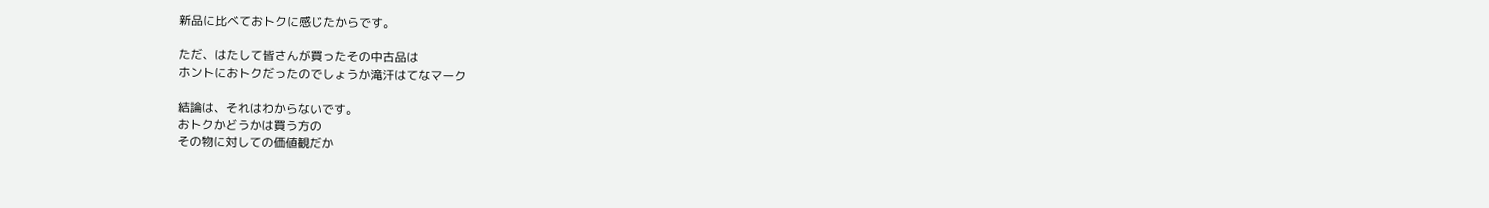新品に比べておトクに感じたからです。

ただ、はたして皆さんが買ったその中古品は
ホントにおトクだったのでしょうか滝汗はてなマーク

結論は、それはわからないです。
おトクかどうかは買う方の
その物に対しての価値観だか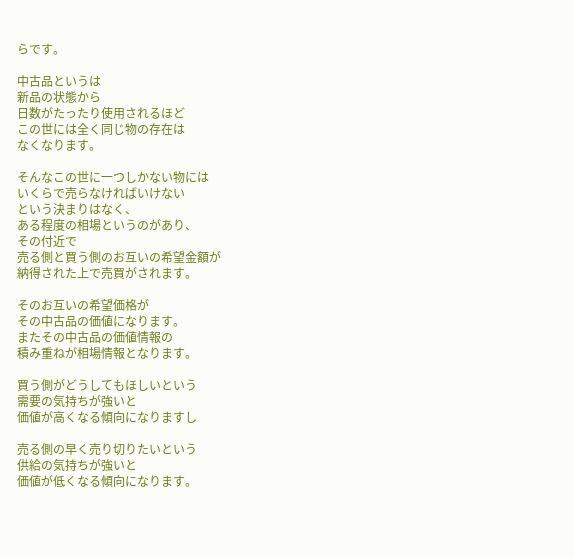らです。

中古品というは
新品の状態から
日数がたったり使用されるほど
この世には全く同じ物の存在は
なくなります。

そんなこの世に一つしかない物には
いくらで売らなければいけない
という決まりはなく、
ある程度の相場というのがあり、
その付近で
売る側と買う側のお互いの希望金額が
納得された上で売買がされます。

そのお互いの希望価格が
その中古品の価値になります。
またその中古品の価値情報の
積み重ねが相場情報となります。

買う側がどうしてもほしいという
需要の気持ちが強いと
価値が高くなる傾向になりますし

売る側の早く売り切りたいという
供給の気持ちが強いと
価値が低くなる傾向になります。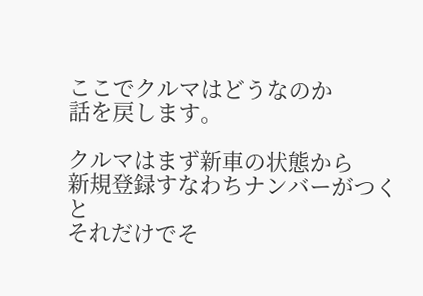ここでクルマはどうなのか
話を戻します。

クルマはまず新車の状態から
新規登録すなわちナンバーがつくと
それだけでそ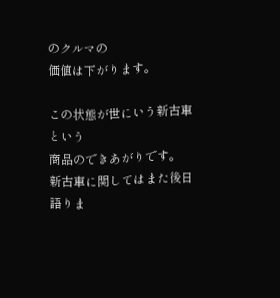のクルマの
価値は下がります。

この状態が世にいう新古車という
商品のできあがりです。
新古車に関してはまた後日語りま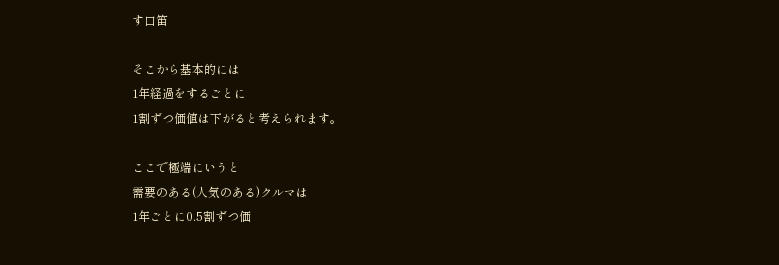す口笛

そこから基本的には
1年経過をするごとに
1割ずつ価値は下がると考えられます。

ここで極端にいうと
需要のある(人気のある)クルマは
1年ごとに0.5割ずつ価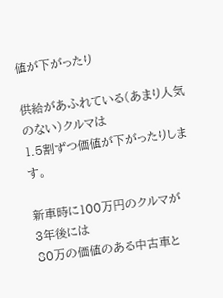値が下がったり

供給があふれている(あまり人気のない)クルマは
1.5割ずつ価値が下がったりします。

新車時に100万円のクルマが
3年後には
80万の価値のある中古車と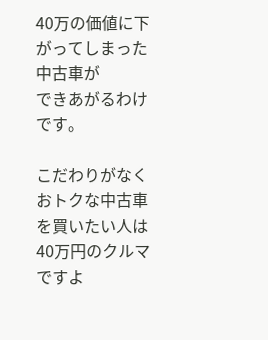40万の価値に下がってしまった中古車が
できあがるわけです。

こだわりがなく
おトクな中古車を買いたい人は
40万円のクルマですよ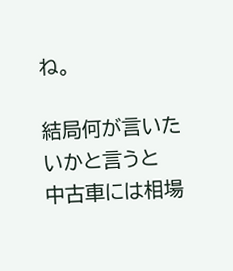ね。

結局何が言いたいかと言うと
中古車には相場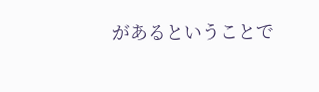があるということで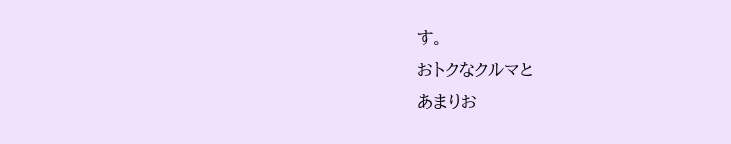す。
おトクなクルマと
あまりお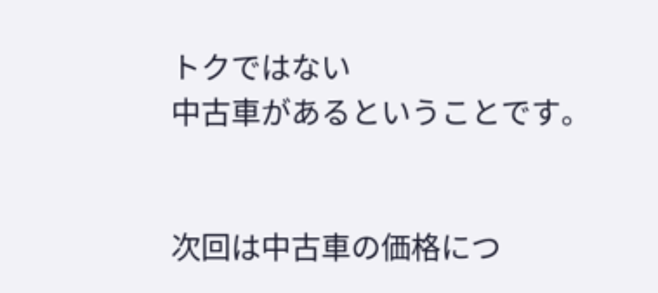トクではない
中古車があるということです。


次回は中古車の価格につ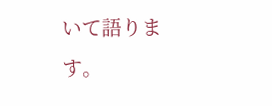いて語ります。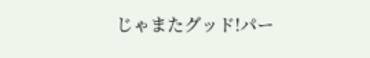じゃまたグッド!パー